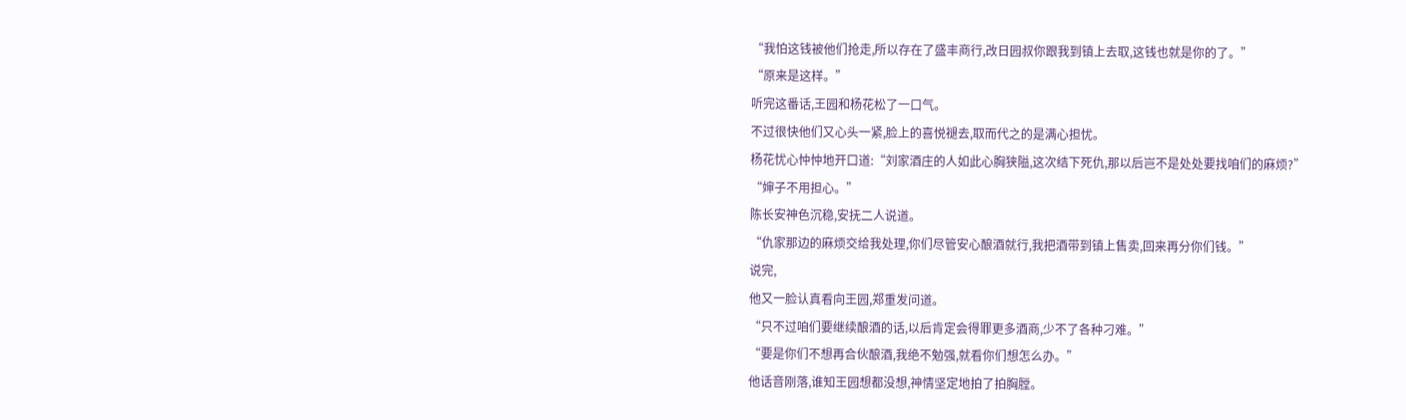“我怕这钱被他们抢走,所以存在了盛丰商行,改日园叔你跟我到镇上去取,这钱也就是你的了。”
“原来是这样。”
听完这番话,王园和杨花松了一口气。
不过很快他们又心头一紧,脸上的喜悦褪去,取而代之的是满心担忧。
杨花忧心忡忡地开口道:“刘家酒庄的人如此心胸狭隘,这次结下死仇,那以后岂不是处处要找咱们的麻烦?”
“婶子不用担心。”
陈长安神色沉稳,安抚二人说道。
“仇家那边的麻烦交给我处理,你们尽管安心酿酒就行,我把酒带到镇上售卖,回来再分你们钱。”
说完,
他又一脸认真看向王园,郑重发问道。
“只不过咱们要继续酿酒的话,以后肯定会得罪更多酒商,少不了各种刁难。”
“要是你们不想再合伙酿酒,我绝不勉强,就看你们想怎么办。”
他话音刚落,谁知王园想都没想,神情坚定地拍了拍胸膛。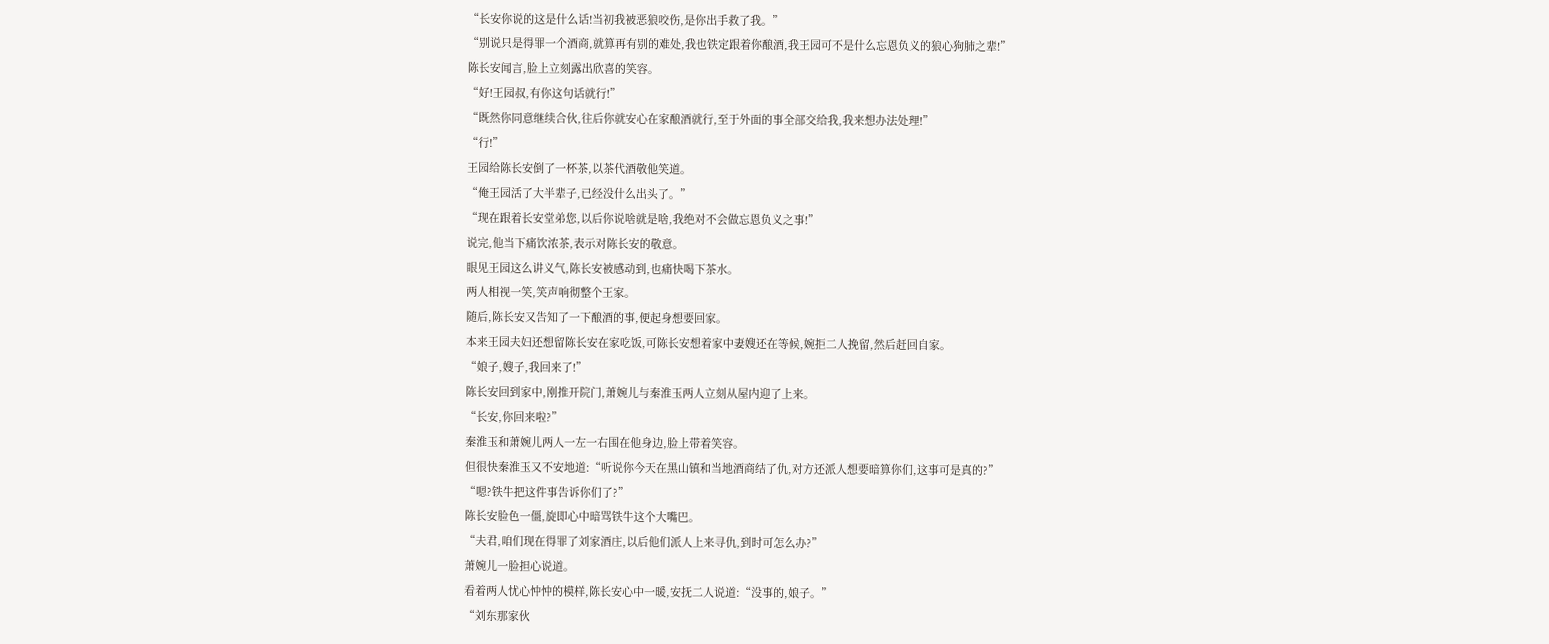“长安你说的这是什么话!当初我被恶狼咬伤,是你出手救了我。”
“别说只是得罪一个酒商,就算再有别的难处,我也铁定跟着你酿酒,我王园可不是什么忘恩负义的狼心狗肺之辈!”
陈长安闻言,脸上立刻露出欣喜的笑容。
“好!王园叔,有你这句话就行!”
“既然你同意继续合伙,往后你就安心在家酿酒就行,至于外面的事全部交给我,我来想办法处理!”
“行!”
王园给陈长安倒了一杯茶,以茶代酒敬他笑道。
“俺王园活了大半辈子,已经没什么出头了。”
“现在跟着长安堂弟您,以后你说啥就是啥,我绝对不会做忘恩负义之事!”
说完,他当下痛饮浓茶,表示对陈长安的敬意。
眼见王园这么讲义气,陈长安被感动到,也痛快喝下茶水。
两人相视一笑,笑声响彻整个王家。
随后,陈长安又告知了一下酿酒的事,便起身想要回家。
本来王园夫妇还想留陈长安在家吃饭,可陈长安想着家中妻嫂还在等候,婉拒二人挽留,然后赶回自家。
“娘子,嫂子,我回来了!”
陈长安回到家中,刚推开院门,萧婉儿与秦淮玉两人立刻从屋内迎了上来。
“长安,你回来啦?”
秦淮玉和萧婉儿两人一左一右围在他身边,脸上带着笑容。
但很快秦淮玉又不安地道:“听说你今天在黑山镇和当地酒商结了仇,对方还派人想要暗算你们,这事可是真的?”
“嗯?铁牛把这件事告诉你们了?”
陈长安脸色一僵,旋即心中暗骂铁牛这个大嘴巴。
“夫君,咱们现在得罪了刘家酒庄,以后他们派人上来寻仇,到时可怎么办?”
萧婉儿一脸担心说道。
看着两人忧心忡忡的模样,陈长安心中一暖,安抚二人说道:“没事的,娘子。”
“刘东那家伙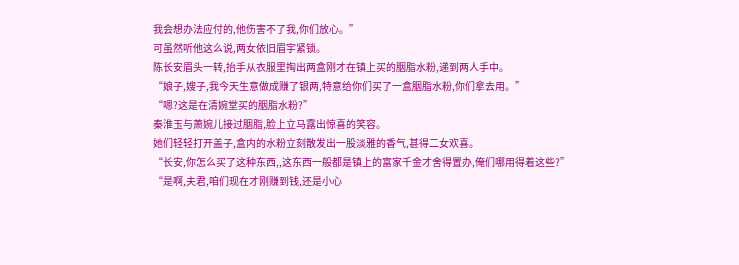我会想办法应付的,他伤害不了我,你们放心。”
可虽然听他这么说,两女依旧眉宇紧锁。
陈长安眉头一转,抬手从衣服里掏出两盒刚才在镇上买的胭脂水粉,递到两人手中。
“娘子,嫂子,我今天生意做成赚了银两,特意给你们买了一盒胭脂水粉,你们拿去用。”
“嗯?这是在清婉堂买的胭脂水粉?”
秦淮玉与萧婉儿接过胭脂,脸上立马露出惊喜的笑容。
她们轻轻打开盖子,盒内的水粉立刻散发出一股淡雅的香气,甚得二女欢喜。
“长安,你怎么买了这种东西,,这东西一般都是镇上的富家千金才舍得置办,俺们哪用得着这些?”
“是啊,夫君,咱们现在才刚赚到钱,还是小心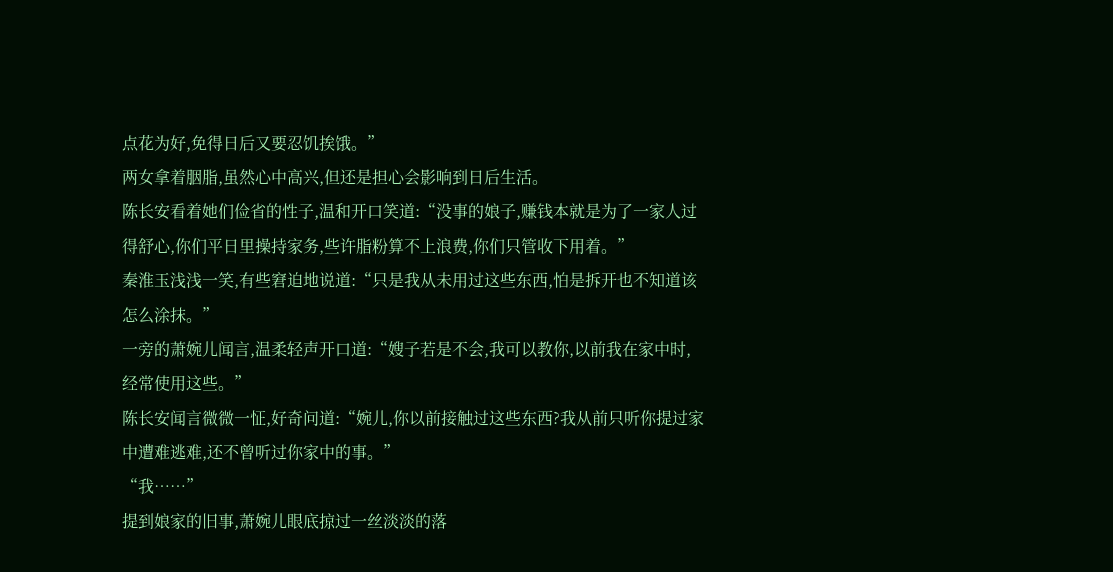点花为好,免得日后又要忍饥挨饿。”
两女拿着胭脂,虽然心中高兴,但还是担心会影响到日后生活。
陈长安看着她们俭省的性子,温和开口笑道:“没事的娘子,赚钱本就是为了一家人过得舒心,你们平日里操持家务,些许脂粉算不上浪费,你们只管收下用着。”
秦淮玉浅浅一笑,有些窘迫地说道:“只是我从未用过这些东西,怕是拆开也不知道该怎么涂抹。”
一旁的萧婉儿闻言,温柔轻声开口道:“嫂子若是不会,我可以教你,以前我在家中时,经常使用这些。”
陈长安闻言微微一怔,好奇问道:“婉儿,你以前接触过这些东西?我从前只听你提过家中遭难逃难,还不曾听过你家中的事。”
“我……”
提到娘家的旧事,萧婉儿眼底掠过一丝淡淡的落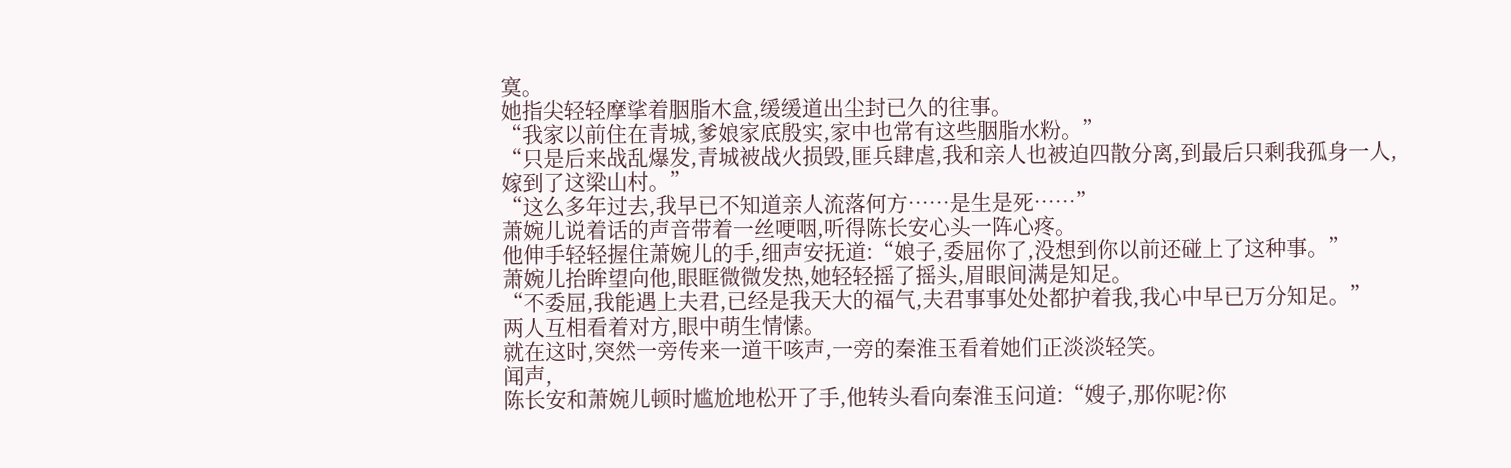寞。
她指尖轻轻摩挲着胭脂木盒,缓缓道出尘封已久的往事。
“我家以前住在青城,爹娘家底殷实,家中也常有这些胭脂水粉。”
“只是后来战乱爆发,青城被战火损毁,匪兵肆虐,我和亲人也被迫四散分离,到最后只剩我孤身一人,嫁到了这梁山村。”
“这么多年过去,我早已不知道亲人流落何方……是生是死……”
萧婉儿说着话的声音带着一丝哽咽,听得陈长安心头一阵心疼。
他伸手轻轻握住萧婉儿的手,细声安抚道:“娘子,委屈你了,没想到你以前还碰上了这种事。”
萧婉儿抬眸望向他,眼眶微微发热,她轻轻摇了摇头,眉眼间满是知足。
“不委屈,我能遇上夫君,已经是我天大的福气,夫君事事处处都护着我,我心中早已万分知足。”
两人互相看着对方,眼中萌生情愫。
就在这时,突然一旁传来一道干咳声,一旁的秦淮玉看着她们正淡淡轻笑。
闻声,
陈长安和萧婉儿顿时尴尬地松开了手,他转头看向秦淮玉问道:“嫂子,那你呢?你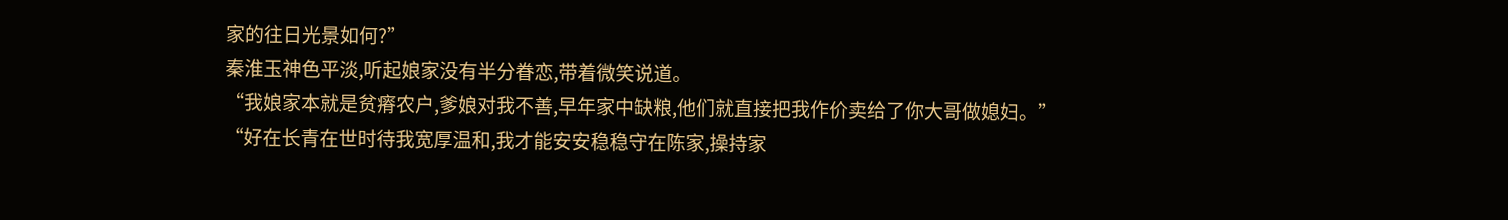家的往日光景如何?”
秦淮玉神色平淡,听起娘家没有半分眷恋,带着微笑说道。
“我娘家本就是贫瘠农户,爹娘对我不善,早年家中缺粮,他们就直接把我作价卖给了你大哥做媳妇。”
“好在长青在世时待我宽厚温和,我才能安安稳稳守在陈家,操持家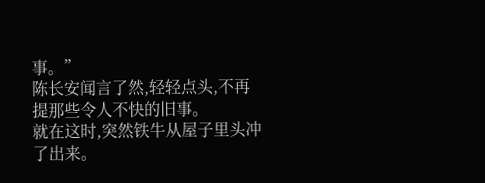事。”
陈长安闻言了然,轻轻点头,不再提那些令人不快的旧事。
就在这时,突然铁牛从屋子里头冲了出来。